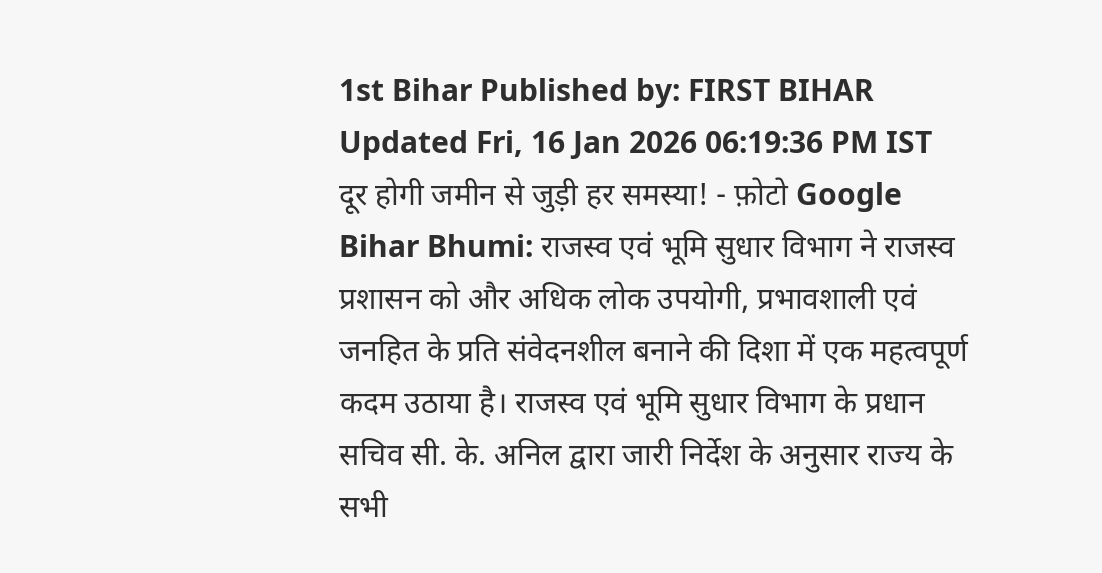1st Bihar Published by: FIRST BIHAR Updated Fri, 16 Jan 2026 06:19:36 PM IST
दूर होगी जमीन से जुड़ी हर समस्या! - फ़ोटो Google
Bihar Bhumi: राजस्व एवं भूमि सुधार विभाग ने राजस्व प्रशासन को और अधिक लोक उपयोगी, प्रभावशाली एवं जनहित के प्रति संवेदनशील बनाने की दिशा में एक महत्वपूर्ण कदम उठाया है। राजस्व एवं भूमि सुधार विभाग के प्रधान सचिव सी. के. अनिल द्वारा जारी निर्देश के अनुसार राज्य के सभी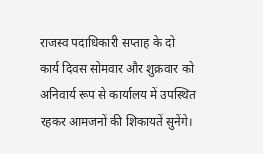राजस्व पदाधिकारी सप्ताह के दो कार्य दिवस सोमवार और शुक्रवार को अनिवार्य रूप से कार्यालय में उपस्थित रहकर आमजनों की शिकायतें सुनेंगे।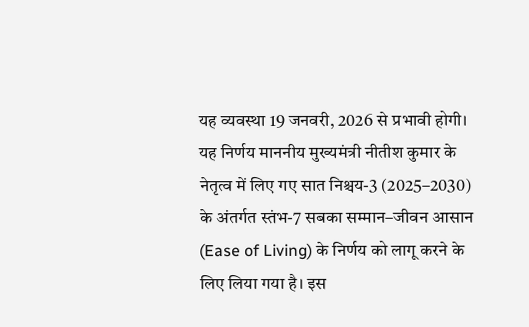यह व्यवस्था 19 जनवरी, 2026 से प्रभावी होगी।
यह निर्णय माननीय मुख्यमंत्री नीतीश कुमार के नेतृत्व में लिए गए सात निश्चय-3 (2025–2030) के अंतर्गत स्तंभ-7 सबका सम्मान–जीवन आसान (Ease of Living) के निर्णय को लागू करने के लिए लिया गया है। इस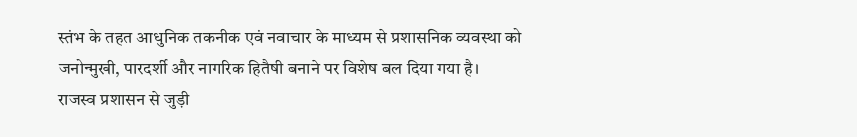स्तंभ के तहत आधुनिक तकनीक एवं नवाचार के माध्यम से प्रशासनिक व्यवस्था को जनोन्मुखी, पारदर्शी और नागरिक हितैषी बनाने पर विशेष बल दिया गया है।
राजस्व प्रशासन से जुड़ी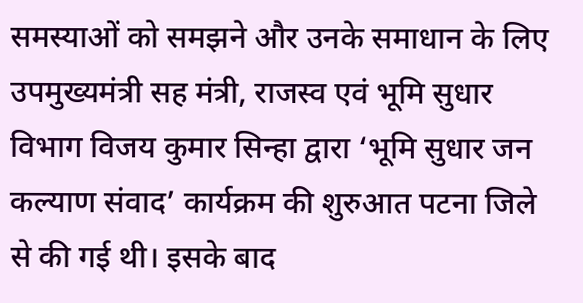समस्याओं को समझने और उनके समाधान के लिए उपमुख्यमंत्री सह मंत्री, राजस्व एवं भूमि सुधार विभाग विजय कुमार सिन्हा द्वारा ‘भूमि सुधार जन कल्याण संवाद’ कार्यक्रम की शुरुआत पटना जिले से की गई थी। इसके बाद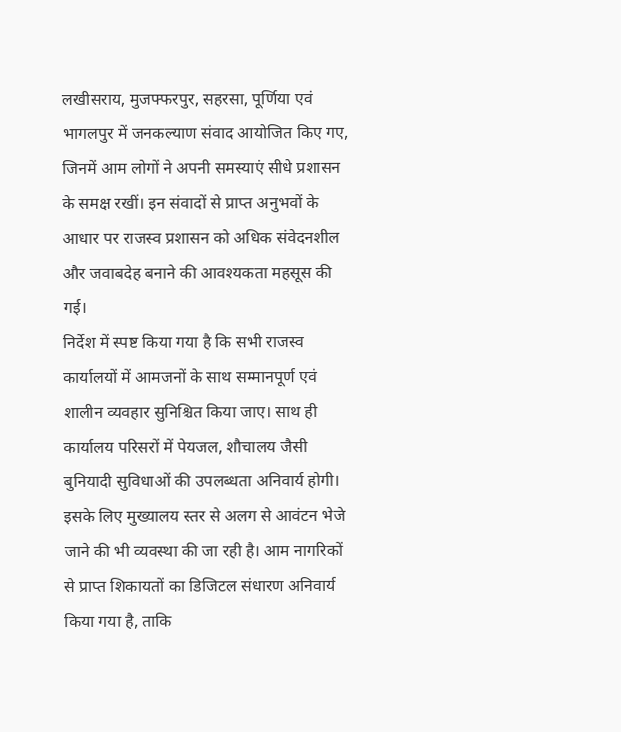लखीसराय, मुजफ्फरपुर, सहरसा, पूर्णिया एवं भागलपुर में जनकल्याण संवाद आयोजित किए गए, जिनमें आम लोगों ने अपनी समस्याएं सीधे प्रशासन के समक्ष रखीं। इन संवादों से प्राप्त अनुभवों के आधार पर राजस्व प्रशासन को अधिक संवेदनशील और जवाबदेह बनाने की आवश्यकता महसूस की गई।
निर्देश में स्पष्ट किया गया है कि सभी राजस्व कार्यालयों में आमजनों के साथ सम्मानपूर्ण एवं शालीन व्यवहार सुनिश्चित किया जाए। साथ ही कार्यालय परिसरों में पेयजल, शौचालय जैसी बुनियादी सुविधाओं की उपलब्धता अनिवार्य होगी। इसके लिए मुख्यालय स्तर से अलग से आवंटन भेजे जाने की भी व्यवस्था की जा रही है। आम नागरिकों से प्राप्त शिकायतों का डिजिटल संधारण अनिवार्य किया गया है, ताकि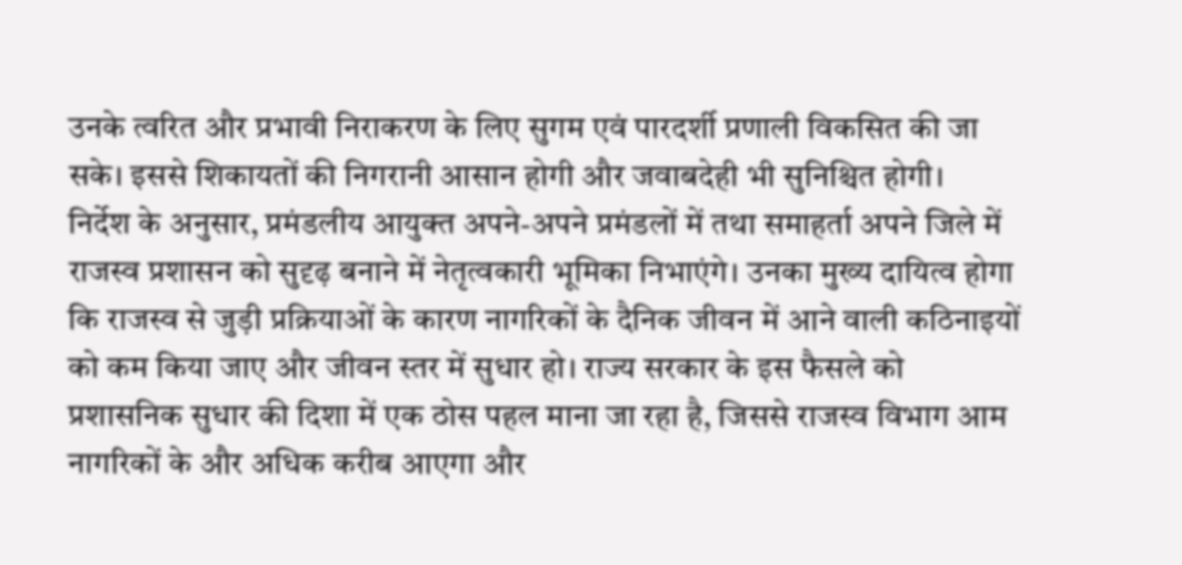उनके त्वरित और प्रभावी निराकरण के लिए सुगम एवं पारदर्शी प्रणाली विकसित की जा सके। इससे शिकायतों की निगरानी आसान होगी और जवाबदेही भी सुनिश्चित होगी।
निर्देश के अनुसार, प्रमंडलीय आयुक्त अपने-अपने प्रमंडलों में तथा समाहर्ता अपने जिले में राजस्व प्रशासन को सुदृढ़ बनाने में नेतृत्वकारी भूमिका निभाएंगे। उनका मुख्य दायित्व होगा कि राजस्व से जुड़ी प्रक्रियाओं के कारण नागरिकों के दैनिक जीवन में आने वाली कठिनाइयों को कम किया जाए और जीवन स्तर में सुधार हो। राज्य सरकार के इस फैसले को प्रशासनिक सुधार की दिशा में एक ठोस पहल माना जा रहा है, जिससे राजस्व विभाग आम नागरिकों के और अधिक करीब आएगा और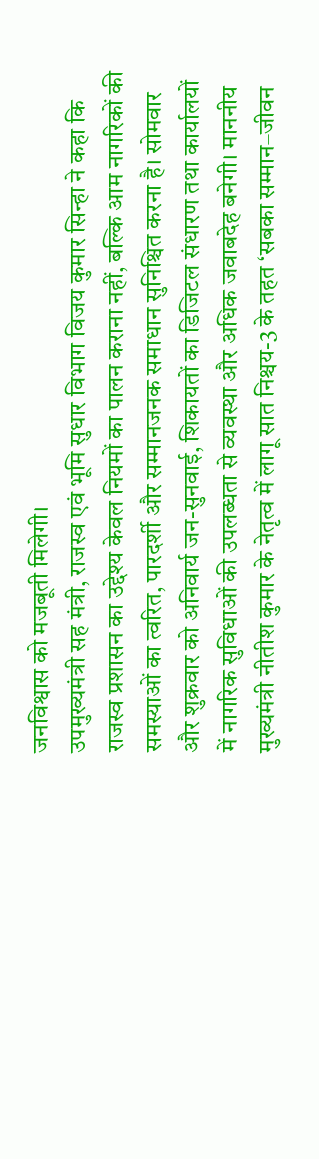जनविश्वास को मजबूती मिलेगी।
उपमुख्यमंत्री सह मंत्री, राजस्व एवं भूमि सुधार विभाग विजय कुमार सिन्हा ने कहा कि राजस्व प्रशासन का उद्देश्य केवल नियमों का पालन कराना नहीं, बल्कि आम नागरिकों की समस्याओं का त्वरित, पारदर्शी और सम्मानजनक समाधान सुनिश्चित करना है। सोमवार और शुक्रवार को अनिवार्य जन-सुनवाई, शिकायतों का डिजिटल संधारण तथा कार्यालयों में नागरिक सुविधाओं की उपलब्धता से व्यवस्था और अधिक जवाबदेह बनेगी। माननीय मुख्यमंत्री नीतीश कुमार के नेतृत्व में लागू सात निश्चय-3 के तहत ‘सबका सम्मान–जीवन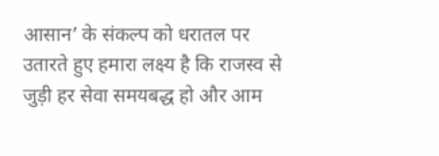आसान’ के संकल्प को धरातल पर उतारते हुए हमारा लक्ष्य है कि राजस्व से जुड़ी हर सेवा समयबद्ध हो और आम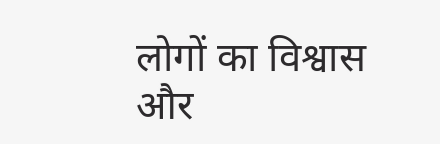लोगों का विश्वास और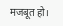मजबूत हो।